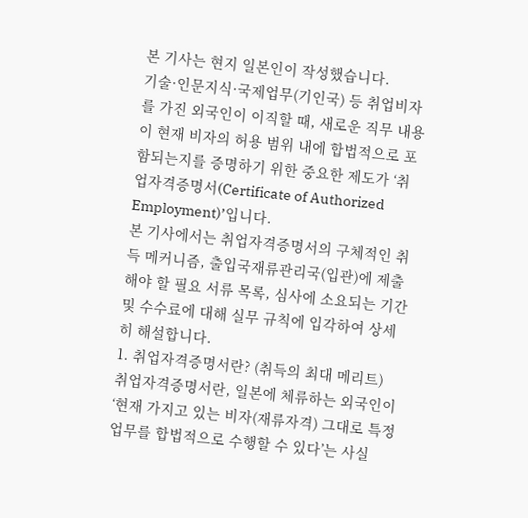본 기사는 현지 일본인이 작성했습니다.
기술·인문지식·국제업무(기인국) 등 취업비자를 가진 외국인이 이직할 때, 새로운 직무 내용이 현재 비자의 허용 범위 내에 합법적으로 포함되는지를 증명하기 위한 중요한 제도가 ‘취업자격증명서(Certificate of Authorized Employment)’입니다.
본 기사에서는 취업자격증명서의 구체적인 취득 메커니즘, 출입국재류관리국(입관)에 제출해야 할 필요 서류 목록, 심사에 소요되는 기간 및 수수료에 대해 실무 규칙에 입각하여 상세히 해설합니다.
1. 취업자격증명서란? (취득의 최대 메리트)
취업자격증명서란, 일본에 체류하는 외국인이 ‘현재 가지고 있는 비자(재류자격) 그대로 특정 업무를 합법적으로 수행할 수 있다’는 사실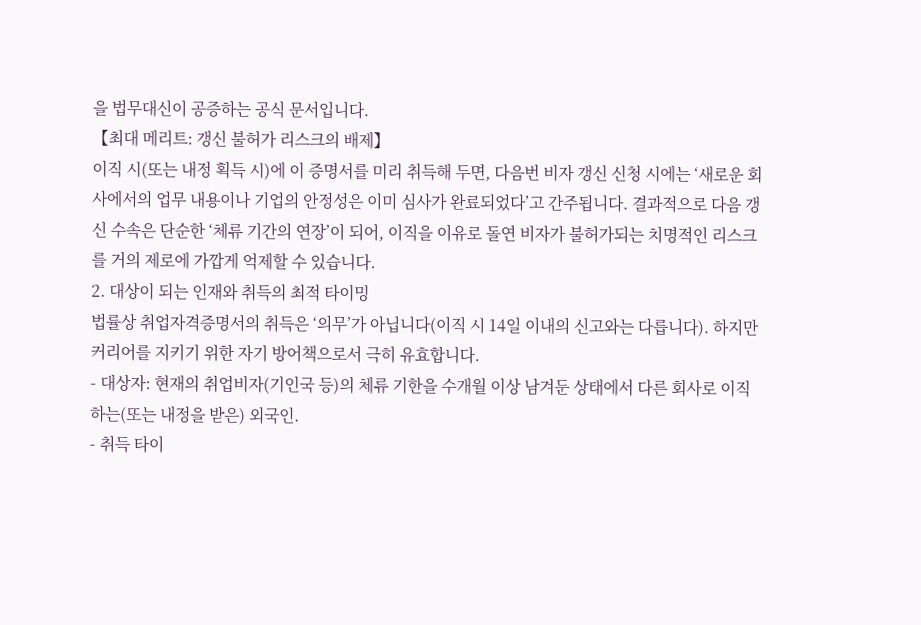을 법무대신이 공증하는 공식 문서입니다.
【최대 메리트: 갱신 불허가 리스크의 배제】
이직 시(또는 내정 획득 시)에 이 증명서를 미리 취득해 두면, 다음번 비자 갱신 신청 시에는 ‘새로운 회사에서의 업무 내용이나 기업의 안정성은 이미 심사가 완료되었다’고 간주됩니다. 결과적으로 다음 갱신 수속은 단순한 ‘체류 기간의 연장’이 되어, 이직을 이유로 돌연 비자가 불허가되는 치명적인 리스크를 거의 제로에 가깝게 억제할 수 있습니다.
2. 대상이 되는 인재와 취득의 최적 타이밍
법률상 취업자격증명서의 취득은 ‘의무’가 아닙니다(이직 시 14일 이내의 신고와는 다릅니다). 하지만 커리어를 지키기 위한 자기 방어책으로서 극히 유효합니다.
- 대상자: 현재의 취업비자(기인국 등)의 체류 기한을 수개월 이상 남겨둔 상태에서 다른 회사로 이직하는(또는 내정을 받은) 외국인.
- 취득 타이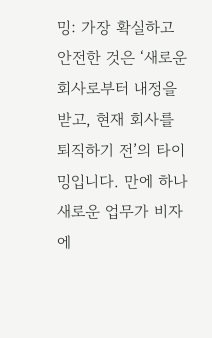밍: 가장 확실하고 안전한 것은 ‘새로운 회사로부터 내정을 받고, 현재 회사를 퇴직하기 전’의 타이밍입니다. 만에 하나 새로운 업무가 비자에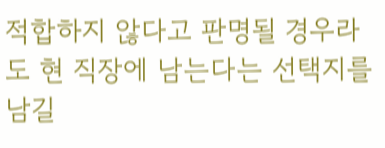적합하지 않다고 판명될 경우라도 현 직장에 남는다는 선택지를 남길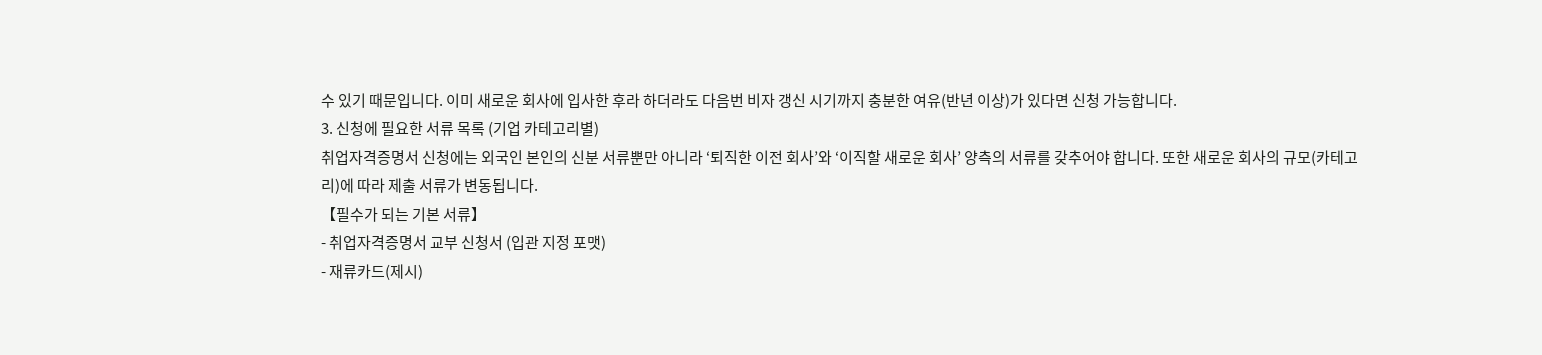수 있기 때문입니다. 이미 새로운 회사에 입사한 후라 하더라도 다음번 비자 갱신 시기까지 충분한 여유(반년 이상)가 있다면 신청 가능합니다.
3. 신청에 필요한 서류 목록 (기업 카테고리별)
취업자격증명서 신청에는 외국인 본인의 신분 서류뿐만 아니라 ‘퇴직한 이전 회사’와 ‘이직할 새로운 회사’ 양측의 서류를 갖추어야 합니다. 또한 새로운 회사의 규모(카테고리)에 따라 제출 서류가 변동됩니다.
【필수가 되는 기본 서류】
- 취업자격증명서 교부 신청서 (입관 지정 포맷)
- 재류카드(제시)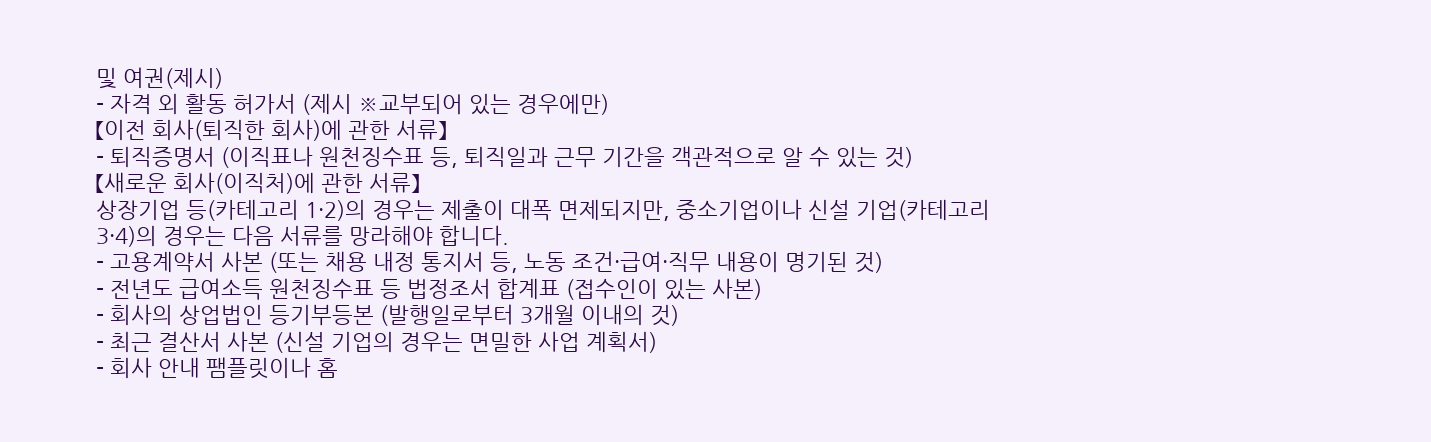및 여권(제시)
- 자격 외 활동 허가서 (제시 ※교부되어 있는 경우에만)
【이전 회사(퇴직한 회사)에 관한 서류】
- 퇴직증명서 (이직표나 원천징수표 등, 퇴직일과 근무 기간을 객관적으로 알 수 있는 것)
【새로운 회사(이직처)에 관한 서류】
상장기업 등(카테고리 1·2)의 경우는 제출이 대폭 면제되지만, 중소기업이나 신설 기업(카테고리 3·4)의 경우는 다음 서류를 망라해야 합니다.
- 고용계약서 사본 (또는 채용 내정 통지서 등, 노동 조건·급여·직무 내용이 명기된 것)
- 전년도 급여소득 원천징수표 등 법정조서 합계표 (접수인이 있는 사본)
- 회사의 상업법인 등기부등본 (발행일로부터 3개월 이내의 것)
- 최근 결산서 사본 (신설 기업의 경우는 면밀한 사업 계획서)
- 회사 안내 팸플릿이나 홈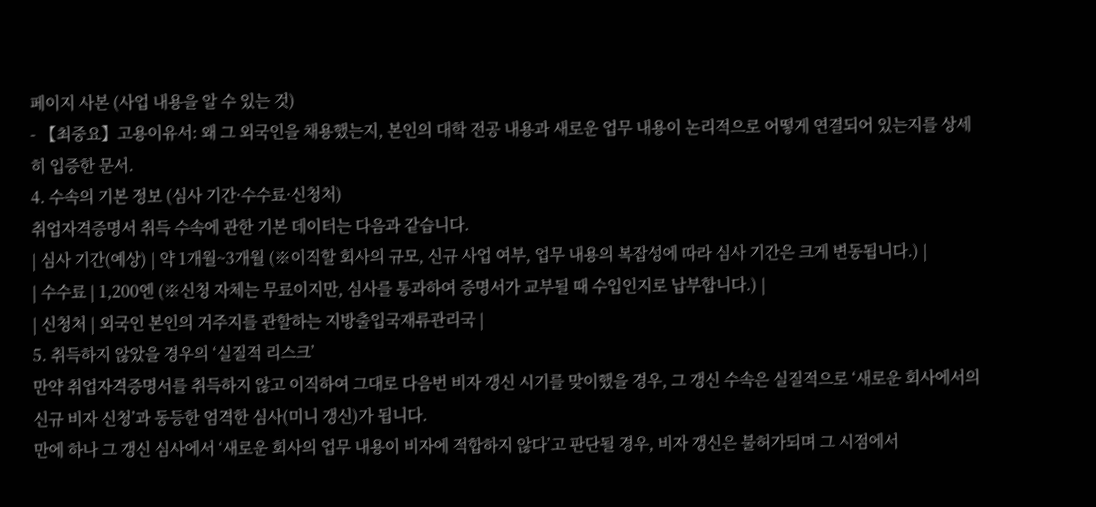페이지 사본 (사업 내용을 알 수 있는 것)
- 【최중요】고용이유서: 왜 그 외국인을 채용했는지, 본인의 대학 전공 내용과 새로운 업무 내용이 논리적으로 어떻게 연결되어 있는지를 상세히 입증한 문서.
4. 수속의 기본 정보 (심사 기간·수수료·신청처)
취업자격증명서 취득 수속에 관한 기본 데이터는 다음과 같습니다.
| 심사 기간(예상) | 약 1개월~3개월 (※이직할 회사의 규모, 신규 사업 여부, 업무 내용의 복잡성에 따라 심사 기간은 크게 변동됩니다.) |
| 수수료 | 1,200엔 (※신청 자체는 무료이지만, 심사를 통과하여 증명서가 교부될 때 수입인지로 납부합니다.) |
| 신청처 | 외국인 본인의 거주지를 관할하는 지방출입국재류관리국 |
5. 취득하지 않았을 경우의 ‘실질적 리스크’
만약 취업자격증명서를 취득하지 않고 이직하여 그대로 다음번 비자 갱신 시기를 맞이했을 경우, 그 갱신 수속은 실질적으로 ‘새로운 회사에서의 신규 비자 신청’과 동등한 엄격한 심사(미니 갱신)가 됩니다.
만에 하나 그 갱신 심사에서 ‘새로운 회사의 업무 내용이 비자에 적합하지 않다’고 판단될 경우, 비자 갱신은 불허가되며 그 시점에서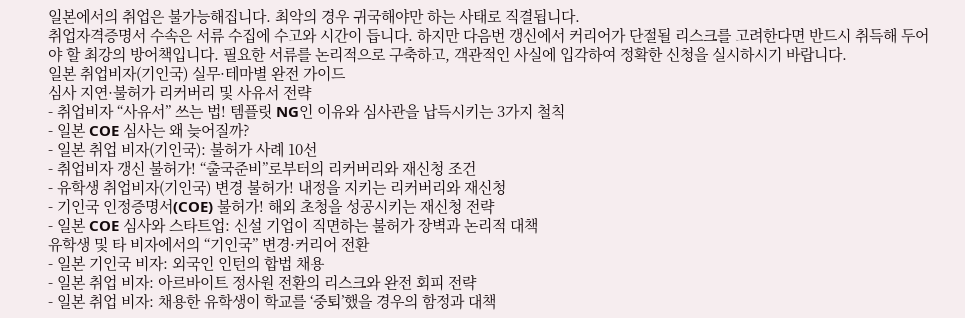일본에서의 취업은 불가능해집니다. 최악의 경우 귀국해야만 하는 사태로 직결됩니다.
취업자격증명서 수속은 서류 수집에 수고와 시간이 듭니다. 하지만 다음번 갱신에서 커리어가 단절될 리스크를 고려한다면 반드시 취득해 두어야 할 최강의 방어책입니다. 필요한 서류를 논리적으로 구축하고, 객관적인 사실에 입각하여 정확한 신청을 실시하시기 바랍니다.
일본 취업비자(기인국) 실무·테마별 완전 가이드
심사 지연·불허가 리커버리 및 사유서 전략
- 취업비자 “사유서” 쓰는 법! 템플릿 NG인 이유와 심사관을 납득시키는 3가지 철칙
- 일본 COE 심사는 왜 늦어질까?
- 일본 취업 비자(기인국): 불허가 사례 10선
- 취업비자 갱신 불허가! “출국준비”로부터의 리커버리와 재신청 조건
- 유학생 취업비자(기인국) 변경 불허가! 내정을 지키는 리커버리와 재신청
- 기인국 인정증명서(COE) 불허가! 해외 초청을 성공시키는 재신청 전략
- 일본 COE 심사와 스타트업: 신설 기업이 직면하는 불허가 장벽과 논리적 대책
유학생 및 타 비자에서의 “기인국” 변경·커리어 전환
- 일본 기인국 비자: 외국인 인턴의 합법 채용
- 일본 취업 비자: 아르바이트 정사원 전환의 리스크와 완전 회피 전략
- 일본 취업 비자: 채용한 유학생이 학교를 ‘중퇴’했을 경우의 함정과 대책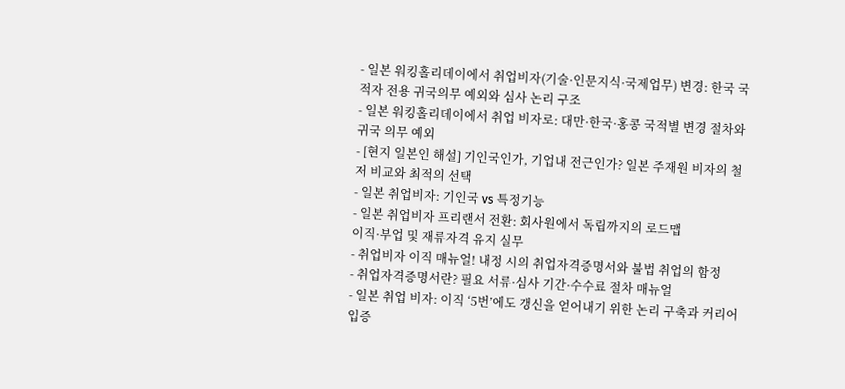- 일본 워킹홀리데이에서 취업비자(기술·인문지식·국제업무) 변경: 한국 국적자 전용 귀국의무 예외와 심사 논리 구조
- 일본 워킹홀리데이에서 취업 비자로: 대만·한국·홍콩 국적별 변경 절차와 귀국 의무 예외
- [현지 일본인 해설] 기인국인가, 기업내 전근인가? 일본 주재원 비자의 철저 비교와 최적의 선택
- 일본 취업비자: 기인국 vs 특정기능
- 일본 취업비자 프리랜서 전환: 회사원에서 독립까지의 로드맵
이직·부업 및 재류자격 유지 실무
- 취업비자 이직 매뉴얼! 내정 시의 취업자격증명서와 불법 취업의 함정
- 취업자격증명서란? 필요 서류·심사 기간·수수료 절차 매뉴얼
- 일본 취업 비자: 이직 ‘5번’에도 갱신을 얻어내기 위한 논리 구축과 커리어 입증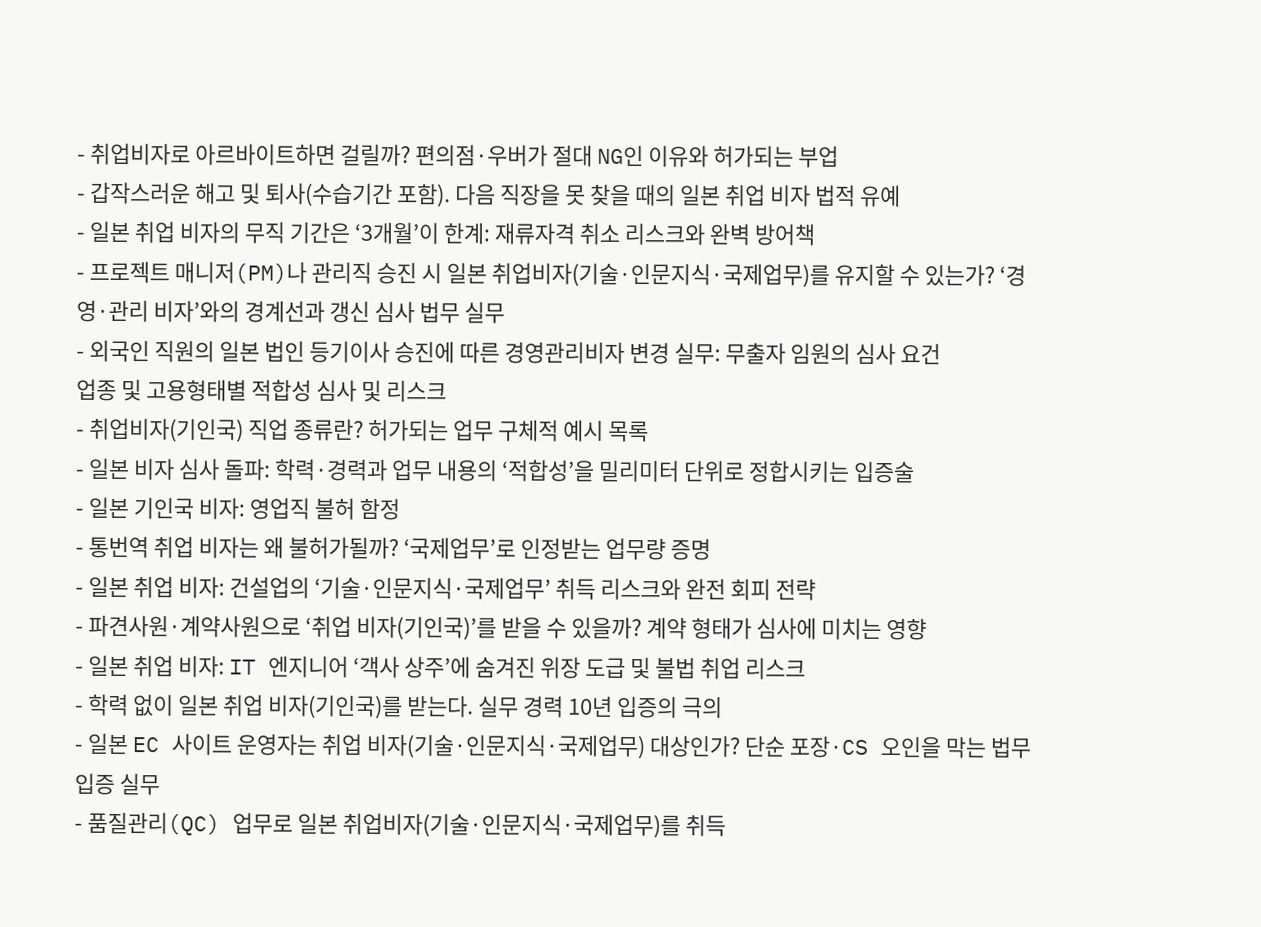- 취업비자로 아르바이트하면 걸릴까? 편의점·우버가 절대 NG인 이유와 허가되는 부업
- 갑작스러운 해고 및 퇴사(수습기간 포함). 다음 직장을 못 찾을 때의 일본 취업 비자 법적 유예
- 일본 취업 비자의 무직 기간은 ‘3개월’이 한계: 재류자격 취소 리스크와 완벽 방어책
- 프로젝트 매니저(PM)나 관리직 승진 시 일본 취업비자(기술·인문지식·국제업무)를 유지할 수 있는가? ‘경영·관리 비자’와의 경계선과 갱신 심사 법무 실무
- 외국인 직원의 일본 법인 등기이사 승진에 따른 경영관리비자 변경 실무: 무출자 임원의 심사 요건
업종 및 고용형태별 적합성 심사 및 리스크
- 취업비자(기인국) 직업 종류란? 허가되는 업무 구체적 예시 목록
- 일본 비자 심사 돌파: 학력·경력과 업무 내용의 ‘적합성’을 밀리미터 단위로 정합시키는 입증술
- 일본 기인국 비자: 영업직 불허 함정
- 통번역 취업 비자는 왜 불허가될까? ‘국제업무’로 인정받는 업무량 증명
- 일본 취업 비자: 건설업의 ‘기술·인문지식·국제업무’ 취득 리스크와 완전 회피 전략
- 파견사원·계약사원으로 ‘취업 비자(기인국)’를 받을 수 있을까? 계약 형태가 심사에 미치는 영향
- 일본 취업 비자: IT 엔지니어 ‘객사 상주’에 숨겨진 위장 도급 및 불법 취업 리스크
- 학력 없이 일본 취업 비자(기인국)를 받는다. 실무 경력 10년 입증의 극의
- 일본 EC 사이트 운영자는 취업 비자(기술·인문지식·국제업무) 대상인가? 단순 포장·CS 오인을 막는 법무 입증 실무
- 품질관리(QC) 업무로 일본 취업비자(기술·인문지식·국제업무)를 취득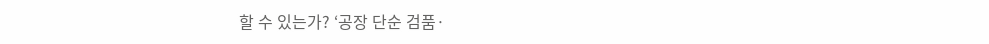할 수 있는가? ‘공장 단순 검품·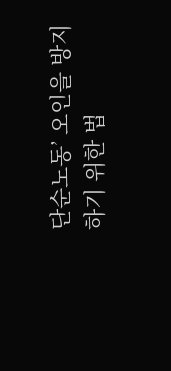단순노동’ 오인을 방지하기 위한 법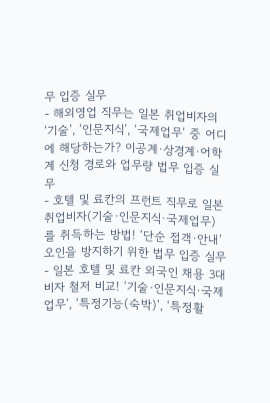무 입증 실무
- 해외영업 직무는 일본 취업비자의 ‘기술’, ‘인문지식’, ‘국제업무’ 중 어디에 해당하는가? 이공계·상경계·어학계 신청 경로와 업무량 법무 입증 실무
- 호텔 및 료칸의 프런트 직무로 일본 취업비자(기술·인문지식·국제업무)를 취득하는 방법! ‘단순 접객·안내’ 오인을 방지하기 위한 법무 입증 실무
- 일본 호텔 및 료칸 외국인 채용 3대 비자 철저 비교! ‘기술·인문지식·국제업무’, ‘특정기능(숙박)’, ‘특정활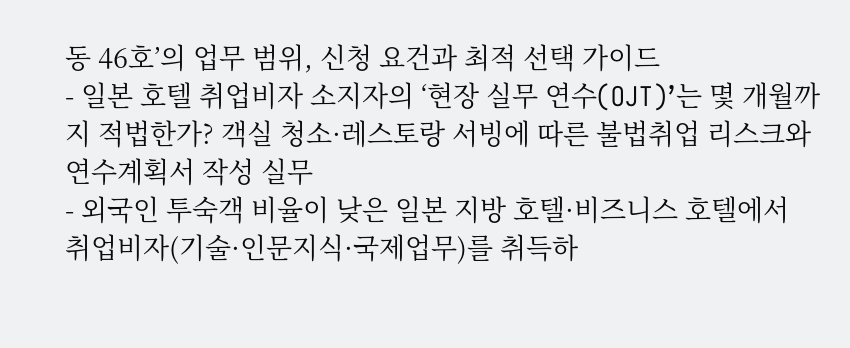동 46호’의 업무 범위, 신청 요건과 최적 선택 가이드
- 일본 호텔 취업비자 소지자의 ‘현장 실무 연수(OJT)’는 몇 개월까지 적법한가? 객실 청소·레스토랑 서빙에 따른 불법취업 리스크와 연수계획서 작성 실무
- 외국인 투숙객 비율이 낮은 일본 지방 호텔·비즈니스 호텔에서 취업비자(기술·인문지식·국제업무)를 취득하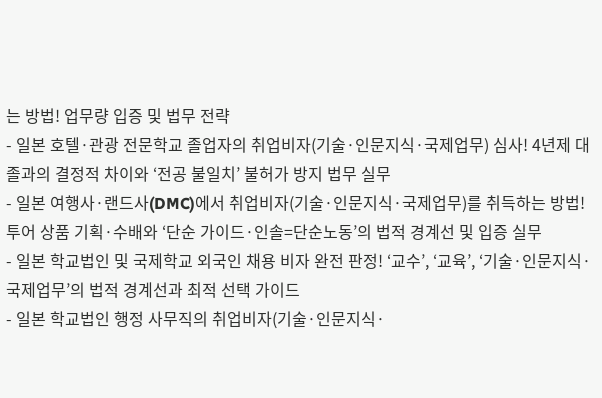는 방법! 업무량 입증 및 법무 전략
- 일본 호텔·관광 전문학교 졸업자의 취업비자(기술·인문지식·국제업무) 심사! 4년제 대졸과의 결정적 차이와 ‘전공 불일치’ 불허가 방지 법무 실무
- 일본 여행사·랜드사(DMC)에서 취업비자(기술·인문지식·국제업무)를 취득하는 방법! 투어 상품 기획·수배와 ‘단순 가이드·인솔=단순노동’의 법적 경계선 및 입증 실무
- 일본 학교법인 및 국제학교 외국인 채용 비자 완전 판정! ‘교수’, ‘교육’, ‘기술·인문지식·국제업무’의 법적 경계선과 최적 선택 가이드
- 일본 학교법인 행정 사무직의 취업비자(기술·인문지식·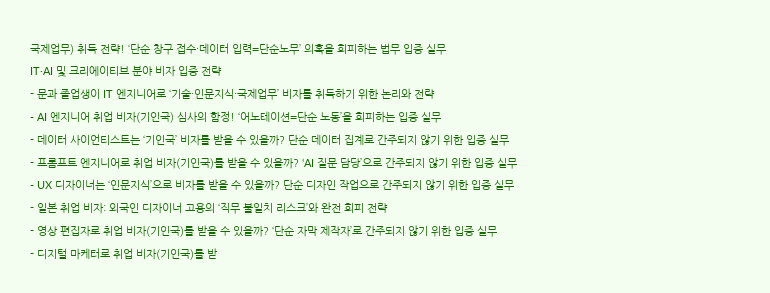국제업무) 취득 전략! ‘단순 창구 접수·데이터 입력=단순노무’ 의혹을 회피하는 법무 입증 실무
IT·AI 및 크리에이티브 분야 비자 입증 전략
- 문과 졸업생이 IT 엔지니어로 ‘기술·인문지식·국제업무’ 비자를 취득하기 위한 논리와 전략
- AI 엔지니어 취업 비자(기인국) 심사의 함정! ‘어노테이션=단순 노동’을 회피하는 입증 실무
- 데이터 사이언티스트는 ‘기인국’ 비자를 받을 수 있을까? 단순 데이터 집계로 간주되지 않기 위한 입증 실무
- 프롬프트 엔지니어로 취업 비자(기인국)를 받을 수 있을까? ‘AI 질문 담당’으로 간주되지 않기 위한 입증 실무
- UX 디자이너는 ‘인문지식’으로 비자를 받을 수 있을까? 단순 디자인 작업으로 간주되지 않기 위한 입증 실무
- 일본 취업 비자: 외국인 디자이너 고용의 ‘직무 불일치 리스크’와 완전 회피 전략
- 영상 편집자로 취업 비자(기인국)를 받을 수 있을까? ‘단순 자막 제작자’로 간주되지 않기 위한 입증 실무
- 디지털 마케터로 취업 비자(기인국)를 받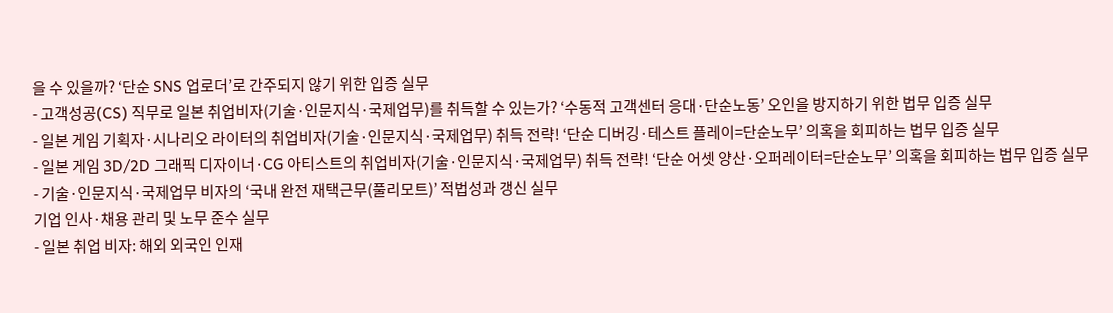을 수 있을까? ‘단순 SNS 업로더’로 간주되지 않기 위한 입증 실무
- 고객성공(CS) 직무로 일본 취업비자(기술·인문지식·국제업무)를 취득할 수 있는가? ‘수동적 고객센터 응대·단순노동’ 오인을 방지하기 위한 법무 입증 실무
- 일본 게임 기획자·시나리오 라이터의 취업비자(기술·인문지식·국제업무) 취득 전략! ‘단순 디버깅·테스트 플레이=단순노무’ 의혹을 회피하는 법무 입증 실무
- 일본 게임 3D/2D 그래픽 디자이너·CG 아티스트의 취업비자(기술·인문지식·국제업무) 취득 전략! ‘단순 어셋 양산·오퍼레이터=단순노무’ 의혹을 회피하는 법무 입증 실무
- 기술·인문지식·국제업무 비자의 ‘국내 완전 재택근무(풀리모트)’ 적법성과 갱신 실무
기업 인사·채용 관리 및 노무 준수 실무
- 일본 취업 비자: 해외 외국인 인재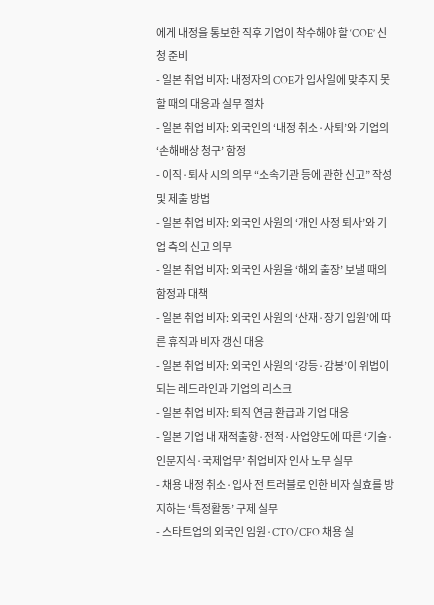에게 내정을 통보한 직후 기업이 착수해야 할 ‘COE’ 신청 준비
- 일본 취업 비자: 내정자의 COE가 입사일에 맞추지 못할 때의 대응과 실무 절차
- 일본 취업 비자: 외국인의 ‘내정 취소·사퇴’와 기업의 ‘손해배상 청구’ 함정
- 이직·퇴사 시의 의무 “소속기관 등에 관한 신고” 작성 및 제출 방법
- 일본 취업 비자: 외국인 사원의 ‘개인 사정 퇴사’와 기업 측의 신고 의무
- 일본 취업 비자: 외국인 사원을 ‘해외 출장’ 보낼 때의 함정과 대책
- 일본 취업 비자: 외국인 사원의 ‘산재·장기 입원’에 따른 휴직과 비자 갱신 대응
- 일본 취업 비자: 외국인 사원의 ‘강등·감봉’이 위법이 되는 레드라인과 기업의 리스크
- 일본 취업 비자: 퇴직 연금 환급과 기업 대응
- 일본 기업 내 재적출향·전적·사업양도에 따른 ‘기술·인문지식·국제업무’ 취업비자 인사 노무 실무
- 채용 내정 취소·입사 전 트러블로 인한 비자 실효를 방지하는 ‘특정활동’ 구제 실무
- 스타트업의 외국인 임원·CTO/CFO 채용 실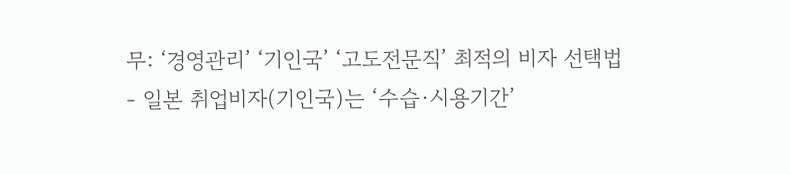무: ‘경영관리’ ‘기인국’ ‘고도전문직’ 최적의 비자 선택법
- 일본 취업비자(기인국)는 ‘수습·시용기간’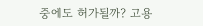중에도 허가될까? 고용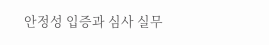안정성 입증과 심사 실무